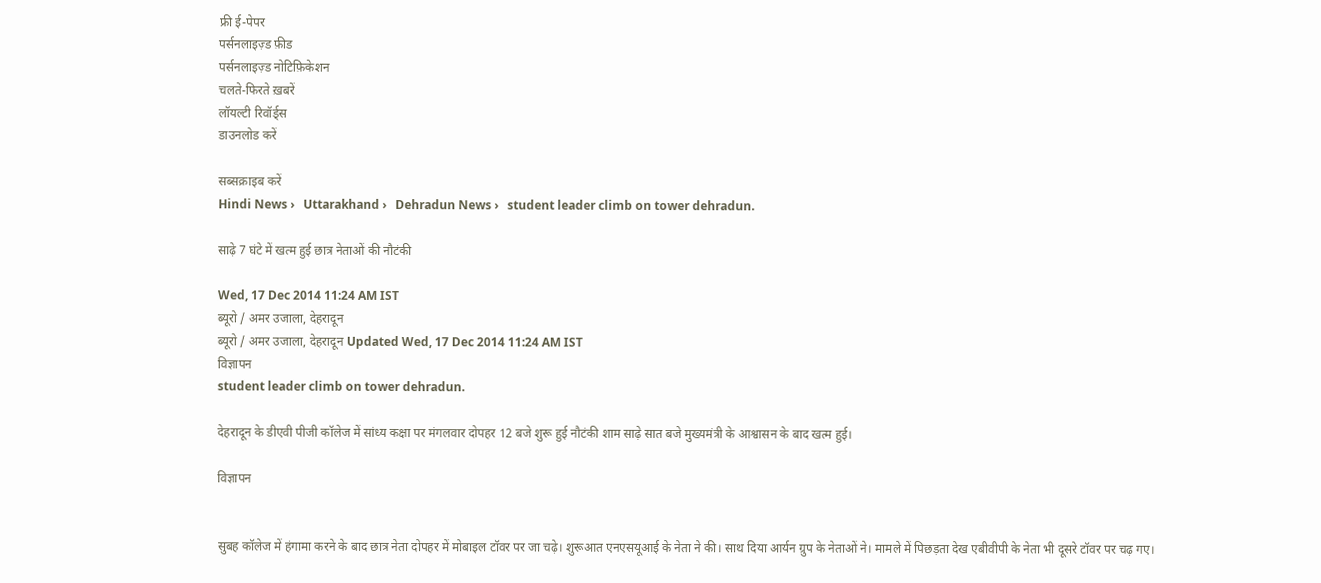फ्री ई-पेपर
पर्सनलाइज़्ड फ़ीड
पर्सनलाइज़्ड नोटिफ़िकेशन
चलते-फिरते ख़बरें
लॉयल्टी रिवॉर्ड्स
डाउनलोड करें

सब्सक्राइब करें
Hindi News ›   Uttarakhand ›   Dehradun News ›   student leader climb on tower dehradun.

साढ़े 7 घंटे में खत्म हुई छात्र नेताओं की नौटंकी

Wed, 17 Dec 2014 11:24 AM IST
ब्यूरो / अमर उजाला, देहरादून
ब्यूरो / अमर उजाला, देहरादून Updated Wed, 17 Dec 2014 11:24 AM IST
विज्ञापन
student leader climb on tower dehradun.

देहरादून के डीएवी पीजी कॉलेज में सांध्य कक्षा पर मंगलवार दोपहर 12 बजे शुरू हुई नौटंकी शाम साढ़े सात बजे मुख्यमंत्री के आश्वासन के बाद खत्म हुई।

विज्ञापन


सुबह कॉलेज में हंगामा करने के बाद छात्र नेता दोपहर में मोबाइल टॉवर पर जा चढ़े। शुरूआत एनएसयूआई के नेता ने की। साथ दिया आर्यन ग्रुप के नेताओं ने। मामले में पिछड़ता देख एबीवीपी के नेता भी दूसरे टॉवर पर चढ़ गए।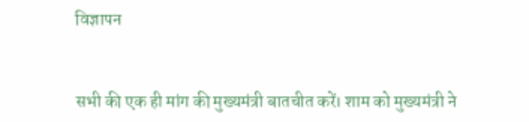विज्ञापन


सभी की एक ही मांग की मुख्यमंत्री बातचीत करें। शाम को मुख्यमंत्री ने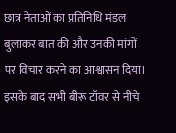छात्र नेताओं का प्रतिनिधि मंडल बुलाकर बात की और उनकी मांगों पर विचार करने का आश्वासन दिया। इसके बाद सभी बीरू टॉवर से नीचे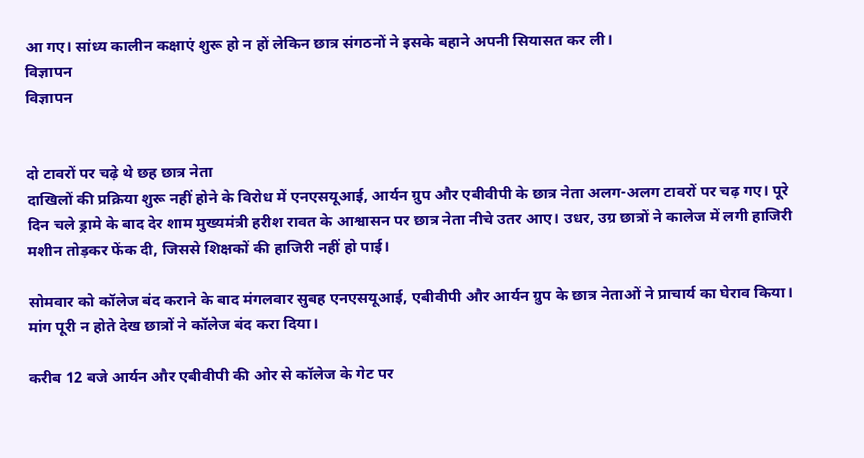आ गए। सांध्य कालीन कक्षाएं शुरू हो न हों लेकिन छात्र संगठनों ने इसके बहाने अपनी सियासत कर ली।
विज्ञापन
विज्ञापन


दो टावरों पर चढ़े थे छह छात्र नेता
दाखिलों की प्रक्रिया शुरू नहीं होने के विरोध में एनएसयूआई, आर्यन ग्रुप और एबीवीपी के छात्र नेता अलग-अलग टावरों पर चढ़ गए। पूरे दिन चले ड्रामे के बाद देर शाम मुख्यमंत्री हरीश रावत के आश्वासन पर छात्र नेता नीचे उतर आए। उधर, उग्र छात्रों ने कालेज में लगी हाजिरी मशीन तोड़कर फेंक दी, जिससे शिक्षकों की हाजिरी नहीं हो पाई।

सोमवार को कॉलेज बंद कराने के बाद मंगलवार सुबह एनएसयूआई, एबीवीपी और आर्यन ग्रुप के छात्र नेताओं ने प्राचार्य का घेराव किया। मांग पूरी न होते देख छात्रों ने कॉलेज बंद करा दिया।

करीब 12 बजे आर्यन और एबीवीपी की ओर से कॉलेज के गेट पर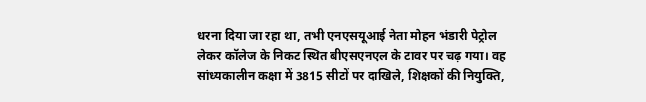धरना दिया जा रहा था, तभी एनएसयूआई नेता मोहन भंडारी पेट्रोल लेकर कॉलेज के निकट स्थित बीएसएनएल के टावर पर चढ़ गया। वह सांध्यकालीन कक्षा में 3815 सीटों पर दाखिले, शिक्षकों की नियुक्ति,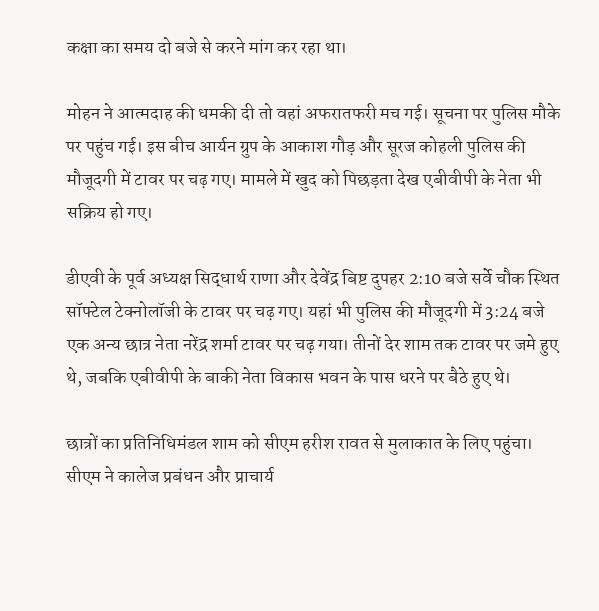कक्षा का समय दो बजे से करने मांग कर रहा था।

मोहन ने आत्मदाह की धमकी दी तो वहां अफरातफरी मच गई। सूचना पर पुलिस मौके पर पहुंच गई। इस बीच आर्यन ग्रुप के आकाश गौड़ और सूरज कोहली पुलिस की मौजूदगी में टावर पर चढ़ गए। मामले में खुद को पिछड़ता देख एबीवीपी के नेता भी सक्रिय हो गए।

डीएवी के पूर्व अध्यक्ष सिद्धार्थ राणा और देवेंद्र बिष्ट दुपहर 2:10 बजे सर्वे चौक स्थित सॉफ्टेल टेक्नोलॉजी के टावर पर चढ़ गए। यहां भी पुलिस की मौजूदगी में 3:24 बजे एक अन्य छात्र नेता नरेंद्र शर्मा टावर पर चढ़ गया। तीनों देर शाम तक टावर पर जमे हुए थे, जबकि एबीवीपी के बाकी नेता विकास भवन के पास धरने पर बैठे हुए थे।

छात्रों का प्रतिनिधिमंडल शाम को सीएम हरीश रावत से मुलाकात के लिए पहुंचा। सीएम ने कालेज प्रबंधन और प्राचार्य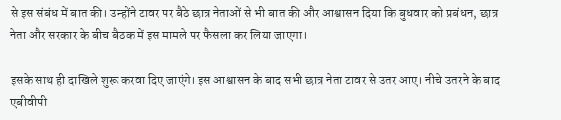से इस संबंध में बात की। उन्होंने टावर पर बैठे छात्र नेताओं से भी बात की और आश्वासन दिया कि बुधवार को प्रबंधन, छात्र नेता और सरकार के बीच बैठक में इस मामले पर फैसला कर लिया जाएगा।

इसके साथ ही दाखिले शुरू करवा दिए जाएंगे। इस आश्वासन के बाद सभी छात्र नेता टावर से उतर आए। नीचे उतरने के बाद एबीवीपी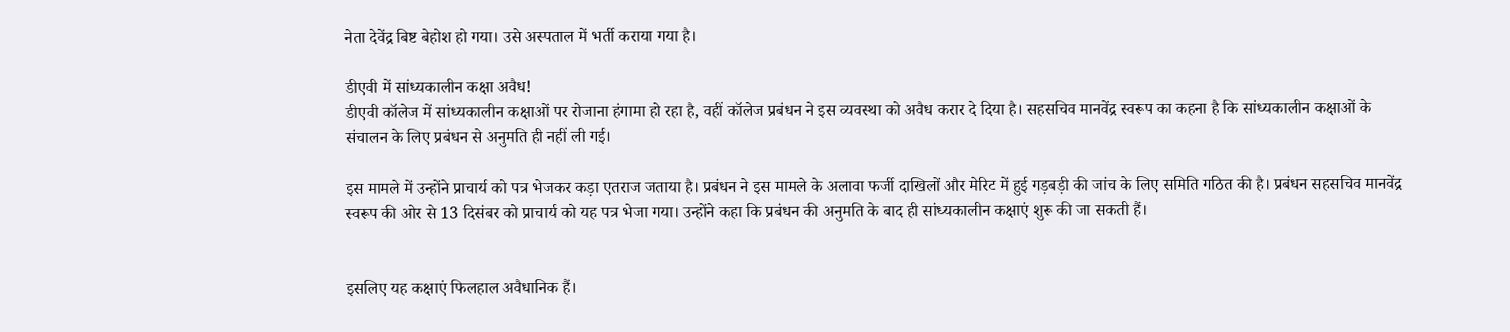नेता देवेंद्र बिष्ट बेहोश हो गया। उसे अस्पताल में भर्ती कराया गया है।

डीएवी में सांध्यकालीन कक्षा अवैध!
डीएवी कॉलेज में सांध्यकालीन कक्षाओं पर रोजाना हंगामा हो रहा है, वहीं कॉलेज प्रबंधन ने इस व्यवस्था को अवैध करार दे दिया है। सहसचिव मानवेंद्र स्वरूप का कहना है कि सांध्यकालीन कक्षाओं के संचालन के लिए प्रबंधन से अनुमति ही नहीं ली गई।

इस मामले में उन्होंने प्राचार्य को पत्र भेजकर कड़ा एतराज जताया है। प्रबंधन ने इस मामले के अलावा फर्जी दाखिलों और मेरिट में हुई गड़बड़ी की जांच के लिए समिति गठित की है। प्रबंधन सहसचिव मानवेंद्र स्वरूप की ओर से 13 दिसंबर को प्राचार्य को यह पत्र भेजा गया। उन्होंने कहा कि प्रबंधन की अनुमति के बाद ही सांध्यकालीन कक्षाएं शुरू की जा सकती हैं।


इसलिए यह कक्षाएं फिलहाल अवैधानिक हैं।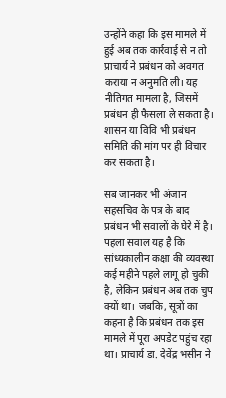उन्होंने कहा कि इस मामले में हुई अब तक कार्रवाई से न तो प्राचार्य ने प्रबंधन को अवगत कराया न अनुमति ली। यह नीतिगत मामला है, जिसमें प्रबंधन ही फैसला ले सकता है। शासन या विवि भी प्रबंधन समिति की मांग पर ही विचार कर सकता है।

सब जानकर भी अंजान
सहसचिव के पत्र के बाद प्रबंधन भी सवालों के घेरे में है। पहला सवाल यह है कि सांध्यकालीन कक्षा की व्यवस्था कई महीने पहले लागू हो चुकी है, लेकिन प्रबंधन अब तक चुप क्यों था। जबकि, सूत्रों का कहना है कि प्रबंधन तक इस मामले में पूरा अपडेट पहुंच रहा था। प्राचार्य डा. देवेंद्र भसीन ने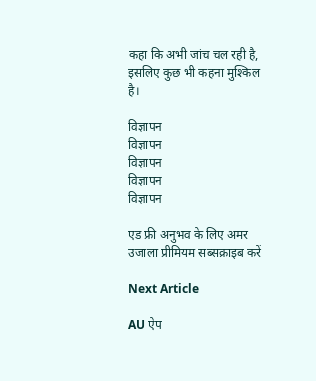कहा कि अभी जांच चल रही है, इसलिए कुछ भी कहना मुश्किल है।

विज्ञापन
विज्ञापन
विज्ञापन
विज्ञापन
विज्ञापन

एड फ्री अनुभव के लिए अमर उजाला प्रीमियम सब्सक्राइब करें

Next Article

AU ऐप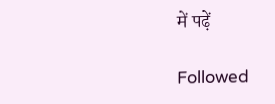में पढ़ें

Followed